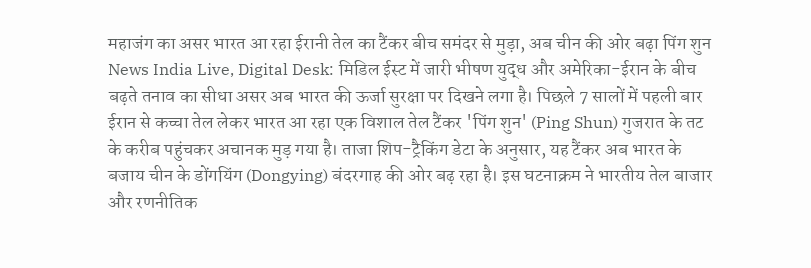महाजंग का असर भारत आ रहा ईरानी तेल का टैंकर बीच समंदर से मुड़ा, अब चीन की ओर बढ़ा पिंग शुन
News India Live, Digital Desk: मिडिल ईस्ट में जारी भीषण युद्ध और अमेरिका-ईरान के बीच बढ़ते तनाव का सीधा असर अब भारत की ऊर्जा सुरक्षा पर दिखने लगा है। पिछले 7 सालों में पहली बार ईरान से कच्चा तेल लेकर भारत आ रहा एक विशाल तेल टैंकर 'पिंग शुन' (Ping Shun) गुजरात के तट के करीब पहुंचकर अचानक मुड़ गया है। ताजा शिप-ट्रैकिंग डेटा के अनुसार, यह टैंकर अब भारत के बजाय चीन के डोंगयिंग (Dongying) बंदरगाह की ओर बढ़ रहा है। इस घटनाक्रम ने भारतीय तेल बाजार और रणनीतिक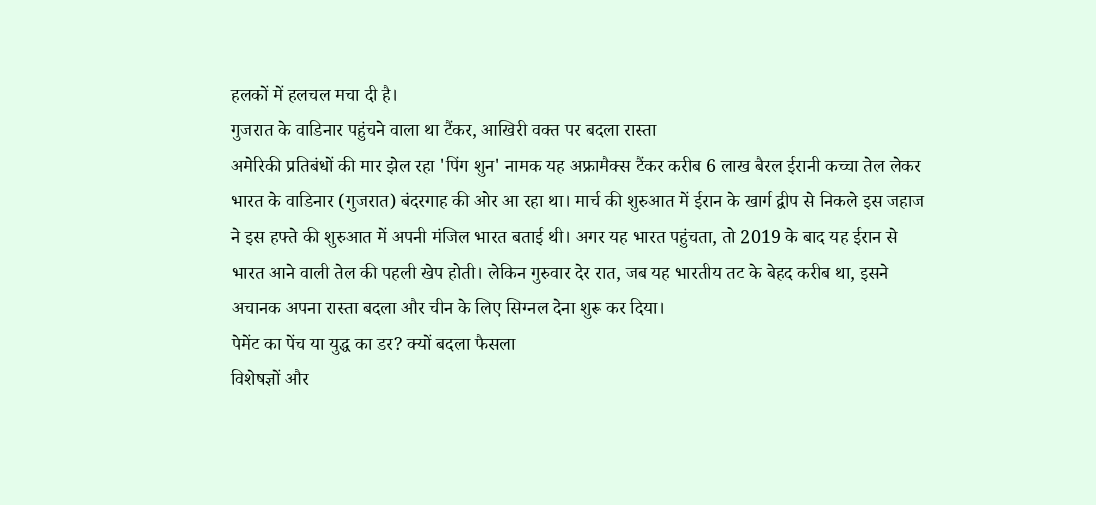हलकों में हलचल मचा दी है।
गुजरात के वाडिनार पहुंचने वाला था टैंकर, आखिरी वक्त पर बदला रास्ता
अमेरिकी प्रतिबंधों की मार झेल रहा 'पिंग शुन' नामक यह अफ्रामैक्स टैंकर करीब 6 लाख बैरल ईरानी कच्चा तेल लेकर भारत के वाडिनार (गुजरात) बंदरगाह की ओर आ रहा था। मार्च की शुरुआत में ईरान के खार्ग द्वीप से निकले इस जहाज ने इस हफ्ते की शुरुआत में अपनी मंजिल भारत बताई थी। अगर यह भारत पहुंचता, तो 2019 के बाद यह ईरान से भारत आने वाली तेल की पहली खेप होती। लेकिन गुरुवार देर रात, जब यह भारतीय तट के बेहद करीब था, इसने अचानक अपना रास्ता बदला और चीन के लिए सिग्नल देना शुरू कर दिया।
पेमेंट का पेंच या युद्ध का डर? क्यों बदला फैसला
विशेषज्ञों और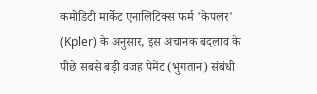कमोडिटी मार्केट एनालिटिक्स फर्म 'केपलर' (Kpler) के अनुसार, इस अचानक बदलाव के पीछे सबसे बड़ी वजह पेमेंट (भुगतान) संबंधी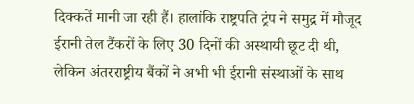दिक्कतें मानी जा रही हैं। हालांकि राष्ट्रपति ट्रंप ने समुद्र में मौजूद ईरानी तेल टैंकरों के लिए 30 दिनों की अस्थायी छूट दी थी, लेकिन अंतरराष्ट्रीय बैंकों ने अभी भी ईरानी संस्थाओं के साथ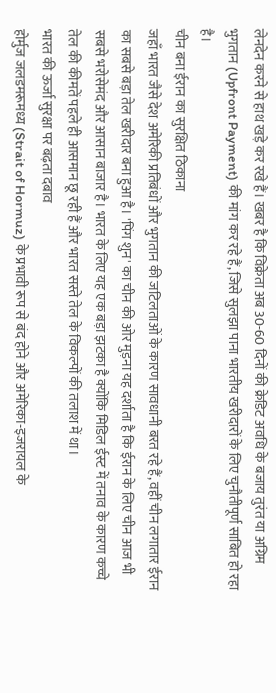लेनदेन करने से हाथ खड़े कर रखे हैं। खबर है कि विक्रेता अब 30-60 दिनों की क्रेडिट अवधि के बजाय तुरंत या अग्रिम भुगतान (Upfront Payment) की मांग कर रहे हैं, जिसे सुलझा पाना भारतीय खरीदारों के लिए चुनौतीपूर्ण साबित हो रहा है।
चीन बना ईरान का सुरक्षित ठिकाना
जहाँ भारत जैसे देश अमेरिकी प्रतिबंधों और भुगतान की जटिलताओं के कारण सावधानी बरत रहे हैं, वहीं चीन लगातार ईरान का सबसे बड़ा तेल खरीदार बना हुआ है। 'पिंग शुन' का चीन की ओर मुड़ना यह दर्शाता है कि ईरान के लिए चीन आज भी सबसे भरोसेमंद और आसान बाजार है। भारत के लिए यह एक बड़ा झटका है क्योंकि मिडिल ईस्ट में तनाव के कारण कच्चे तेल की कीमतें पहले ही आसमान छू रही हैं और भारत सस्ते तेल के विकल्पों की तलाश में था।
भारत की ऊर्जा सुरक्षा पर बढ़ता दबाव
होर्मुज जलडमरूमध्य (Strait of Hormuz) के प्रभावी रूप से बंद होने और अमेरिका-इजरायल के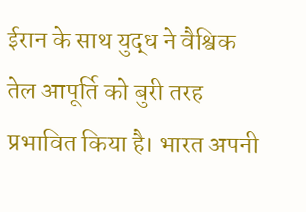ईरान के साथ युद्ध ने वैश्विक तेल आपूर्ति को बुरी तरह प्रभावित किया है। भारत अपनी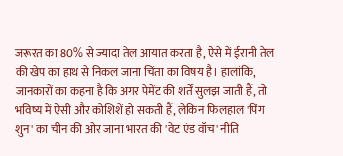जरूरत का 80% से ज्यादा तेल आयात करता है, ऐसे में ईरानी तेल की खेप का हाथ से निकल जाना चिंता का विषय है। हालांकि, जानकारों का कहना है कि अगर पेमेंट की शर्तें सुलझ जाती हैं, तो भविष्य में ऐसी और कोशिशें हो सकती हैं, लेकिन फिलहाल 'पिंग शुन' का चीन की ओर जाना भारत की 'वेट एंड वॉच' नीति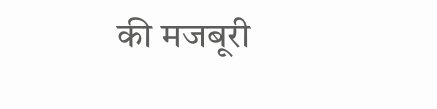की मजबूरी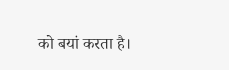को बयां करता है।